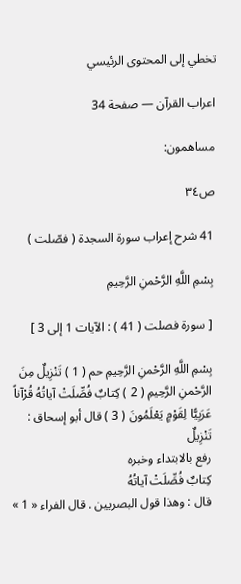تخطي إلى المحتوى الرئيسي

اعراب القرآن — صفحة 34

مساهمون:

ص٣٤

41 شرح إعراب سورة السجدة ( فصّلت )

بِسْمِ اللَّهِ الرَّحْمنِ الرَّحِيمِ

[ سورة فصلت ( 41 ) : الآيات 1 إلى 3 ]

بِسْمِ اللَّهِ الرَّحْمنِ الرَّحِيمِ حم ( 1 ) تَنْزِيلٌ مِنَ الرَّحْمنِ الرَّحِيمِ ( 2 ) كِتابٌ فُصِّلَتْ آياتُهُ قُرْآناً عَرَبِيًّا لِقَوْمٍ يَعْلَمُونَ ( 3 ) قال أبو إسحاق :
تَنْزِيلٌ
رفع بالابتداء وخبره
كِتابٌ فُصِّلَتْ آياتُهُ
قال : وهذا قول البصريين . قال الفراء « 1 »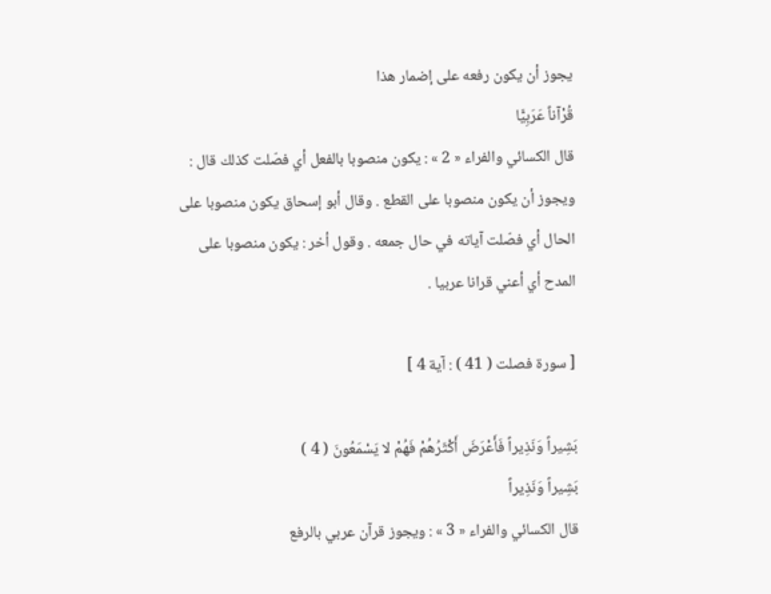يجوز أن يكون رفعه على إضمار هذا
قُرْآناً عَرَبِيًّا
قال الكسائي والفراء « 2 » : يكون منصوبا بالفعل أي فصّلت كذلك قال : ويجوز أن يكون منصوبا على القطع . وقال أبو إسحاق يكون منصوبا على الحال أي فصّلت آياته في حال جمعه . وقول أخر : يكون منصوبا على المدح أي أعني قرانا عربيا .

[ سورة فصلت ( 41 ) : آية 4 ]

بَشِيراً وَنَذِيراً فَأَعْرَضَ أَكْثَرُهُمْ فَهُمْ لا يَسْمَعُونَ ( 4 )
بَشِيراً وَنَذِيراً
قال الكسائي والفراء « 3 » : ويجوز قرآن عربي بالرفع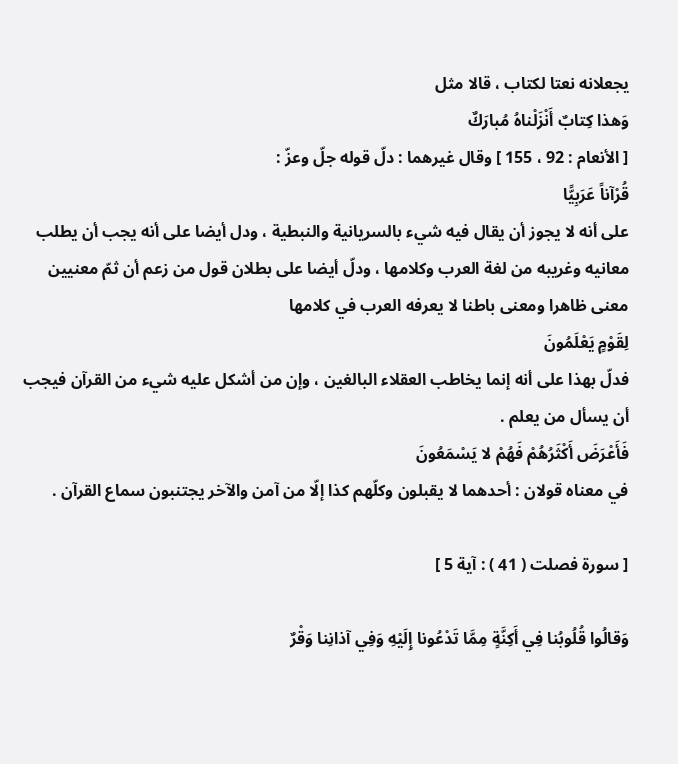يجعلانه نعتا لكتاب ، قالا مثل
وَهذا كِتابٌ أَنْزَلْناهُ مُبارَكٌ
[ الأنعام : 92 ، 155 ] وقال غيرهما : دلّ قوله جلّ وعزّ :
قُرْآناً عَرَبِيًّا
على أنه لا يجوز أن يقال فيه شيء بالسريانية والنبطية ، ودل أيضا على أنه يجب أن يطلب معانيه وغريبه من لغة العرب وكلامها ، ودلّ أيضا على بطلان قول من زعم أن ثمّ معنيين معنى ظاهرا ومعنى باطنا لا يعرفه العرب في كلامها
لِقَوْمٍ يَعْلَمُونَ
فدلّ بهذا على أنه إنما يخاطب العقلاء البالغين ، وإن من أشكل عليه شيء من القرآن فيجب أن يسأل من يعلم .
فَأَعْرَضَ أَكْثَرُهُمْ فَهُمْ لا يَسْمَعُونَ
في معناه قولان : أحدهما لا يقبلون وكلّهم كذا إلّا من آمن والآخر يجتنبون سماع القرآن .

[ سورة فصلت ( 41 ) : آية 5 ]

وَقالُوا قُلُوبُنا فِي أَكِنَّةٍ مِمَّا تَدْعُونا إِلَيْهِ وَفِي آذانِنا وَقْرٌ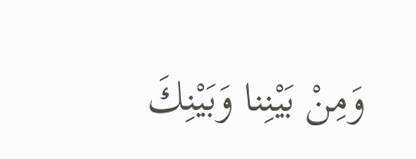وَمِنْ بَيْنِنا وَبَيْنِكَ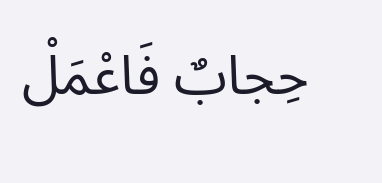حِجابٌ فَاعْمَلْ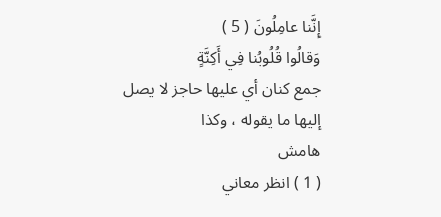إِنَّنا عامِلُونَ ( 5 )
وَقالُوا قُلُوبُنا فِي أَكِنَّةٍ
جمع كنان أي عليها حاجز لا يصل إليها ما يقوله ، وكذا
هامش
( 1 ) انظر معاني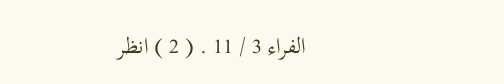الفراء 3 / 11 . ( 2 ) انظر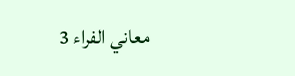معاني الفراء 3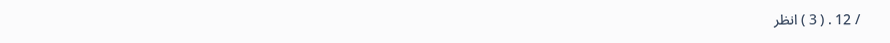/ 12 . ( 3 ) انظر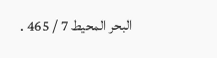البحر المحيط 7 / 465 .